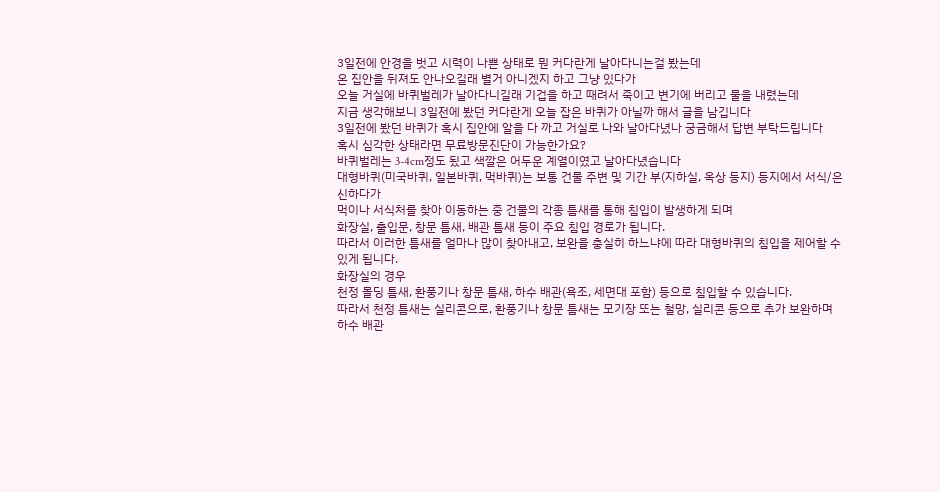3일전에 안경을 벗고 시력이 나쁜 상태로 뭔 커다란게 날아다니는걸 봤는데
온 집안을 뒤져도 안나오길래 별거 아니겠지 하고 그냥 있다가
오늘 거실에 바퀴벌레가 날아다니길래 기겁을 하고 때려서 죽이고 변기에 버리고 물을 내렸는데
지금 생각해보니 3일전에 봤던 커다란게 오늘 잡은 바퀴가 아닐까 해서 글을 남깁니다
3일전에 봤던 바퀴가 혹시 집안에 알을 다 까고 거실로 나와 날아다녔나 궁금해서 답변 부탁드립니다
혹시 심각한 상태라면 무료방문진단이 가능한가요?
바퀴벌레는 3-4cm정도 됬고 색깔은 어두운 계열이였고 날아다녔습니다
대형바퀴(미국바퀴, 일본바퀴, 먹바퀴)는 보통 건물 주변 및 기간 부(지하실, 옥상 등지) 등지에서 서식/은신하다가
먹이나 서식처를 찾아 이동하는 중 건물의 각종 틈새를 통해 침입이 발생하게 되며
화장실, 출입문, 창문 틈새, 배관 틈새 등이 주요 침입 경로가 됩니다.
따라서 이러한 틈새를 얼마나 많이 찾아내고, 보완을 충실히 하느냐에 따라 대형바퀴의 침입을 제어할 수 있게 됩니다.
화장실의 경우
천정 몰딩 틈새, 환풍기나 창문 틈새, 하수 배관(욕조, 세면대 포함) 등으로 침입할 수 있습니다.
따라서 천정 틈새는 실리콘으로, 환풍기나 창문 틈새는 모기장 또는 철망, 실리콘 등으로 추가 보완하며
하수 배관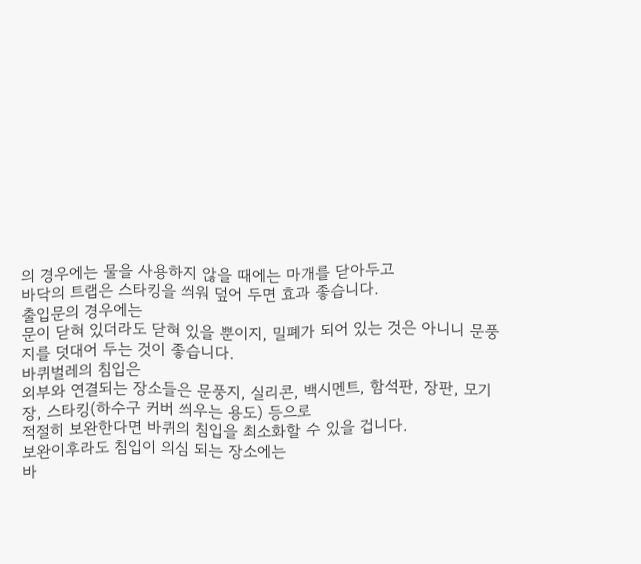의 경우에는 물을 사용하지 않을 때에는 마개를 닫아두고
바닥의 트랩은 스타킹을 씌워 덮어 두면 효과 좋습니다.
출입문의 경우에는
문이 닫혀 있더라도 닫혀 있을 뿐이지, 밀폐가 되어 있는 것은 아니니 문풍지를 덧대어 두는 것이 좋습니다.
바퀴벌레의 침입은
외부와 연결되는 장소들은 문풍지, 실리콘, 백시멘트, 함석판, 장판, 모기장, 스타킹(하수구 커버 씌우는 용도) 등으로
적절히 보완한다면 바퀴의 침입을 최소화할 수 있을 겁니다.
보완이후라도 침입이 의심 되는 장소에는
바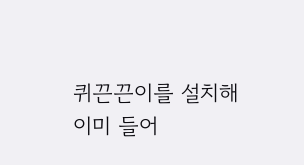퀴끈끈이를 설치해 이미 들어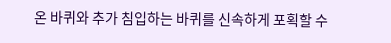온 바퀴와 추가 침입하는 바퀴를 신속하게 포획할 수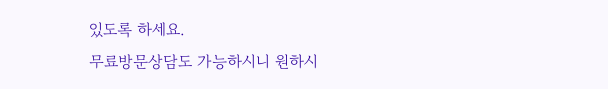있도록 하세요.
무료방문상담도 가능하시니 원하시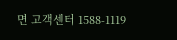면 고객센터 1588-1119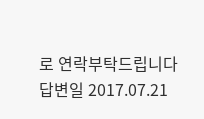로 연락부탁드립니다
답변일 2017.07.21